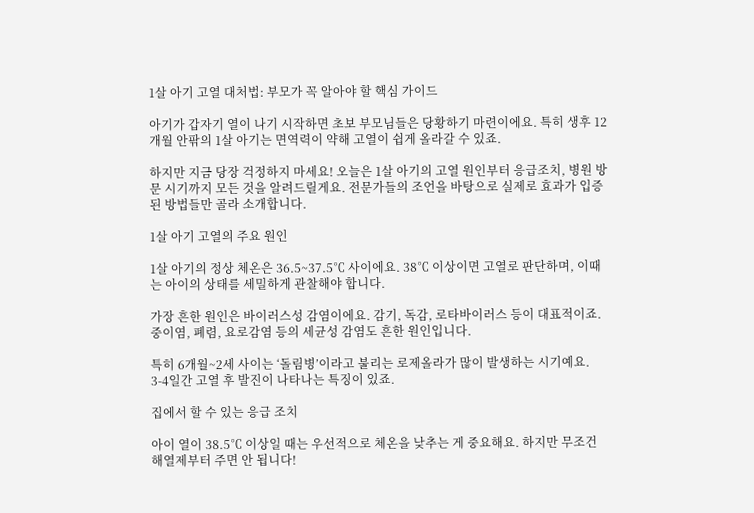1살 아기 고열 대처법: 부모가 꼭 알아야 할 핵심 가이드

아기가 갑자기 열이 나기 시작하면 초보 부모님들은 당황하기 마련이에요. 특히 생후 12개월 안팎의 1살 아기는 면역력이 약해 고열이 쉽게 올라갈 수 있죠.

하지만 지금 당장 걱정하지 마세요! 오늘은 1살 아기의 고열 원인부터 응급조치, 병원 방문 시기까지 모든 것을 알려드릴게요. 전문가들의 조언을 바탕으로 실제로 효과가 입증된 방법들만 골라 소개합니다.

1살 아기 고열의 주요 원인

1살 아기의 정상 체온은 36.5~37.5℃ 사이에요. 38℃ 이상이면 고열로 판단하며, 이때는 아이의 상태를 세밀하게 관찰해야 합니다.

가장 흔한 원인은 바이러스성 감염이에요. 감기, 독감, 로타바이러스 등이 대표적이죠. 중이염, 폐렴, 요로감염 등의 세균성 감염도 흔한 원인입니다.

특히 6개월~2세 사이는 ‘돌림병’이라고 불리는 로제올라가 많이 발생하는 시기예요. 3-4일간 고열 후 발진이 나타나는 특징이 있죠.

집에서 할 수 있는 응급 조치

아이 열이 38.5℃ 이상일 때는 우선적으로 체온을 낮추는 게 중요해요. 하지만 무조건 해열제부터 주면 안 됩니다!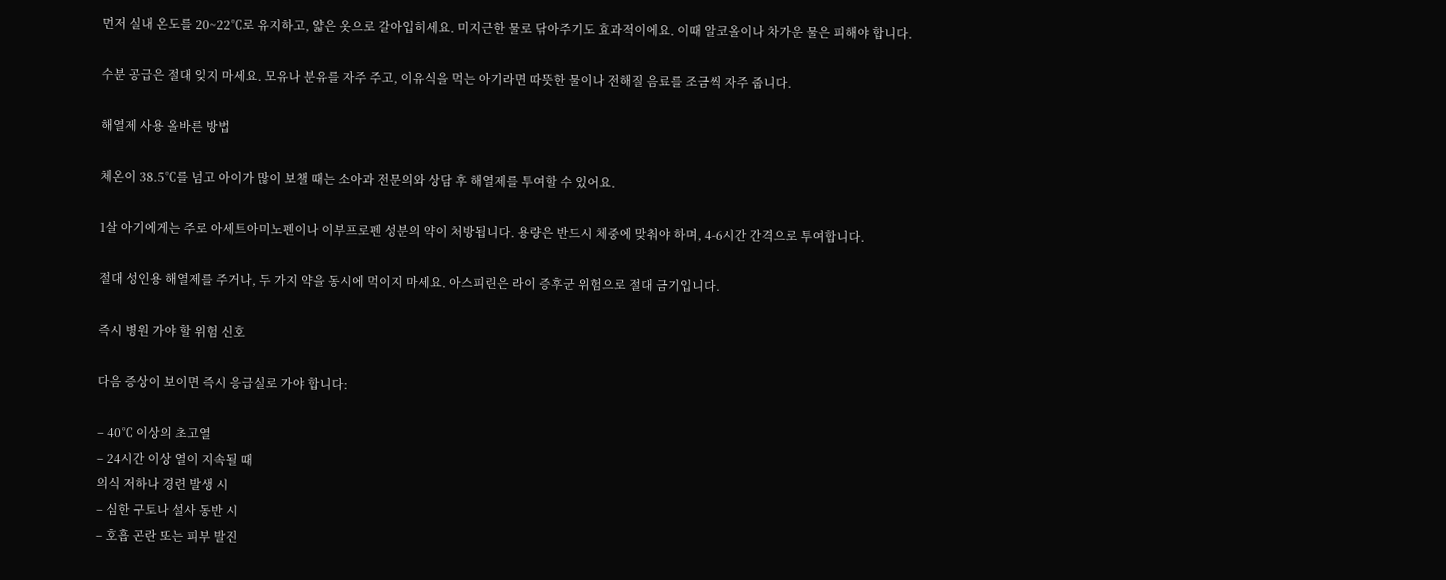먼저 실내 온도를 20~22℃로 유지하고, 얇은 옷으로 갈아입히세요. 미지근한 물로 닦아주기도 효과적이에요. 이때 알코올이나 차가운 물은 피해야 합니다.

수분 공급은 절대 잊지 마세요. 모유나 분유를 자주 주고, 이유식을 먹는 아기라면 따뜻한 물이나 전해질 음료를 조금씩 자주 줍니다.

해열제 사용 올바른 방법

체온이 38.5℃를 넘고 아이가 많이 보챌 때는 소아과 전문의와 상담 후 해열제를 투여할 수 있어요.

1살 아기에게는 주로 아세트아미노펜이나 이부프로펜 성분의 약이 처방됩니다. 용량은 반드시 체중에 맞춰야 하며, 4-6시간 간격으로 투여합니다.

절대 성인용 해열제를 주거나, 두 가지 약을 동시에 먹이지 마세요. 아스피린은 라이 증후군 위험으로 절대 금기입니다.

즉시 병원 가야 할 위험 신호

다음 증상이 보이면 즉시 응급실로 가야 합니다:

– 40℃ 이상의 초고열
– 24시간 이상 열이 지속될 때
의식 저하나 경련 발생 시
– 심한 구토나 설사 동반 시
– 호흡 곤란 또는 피부 발진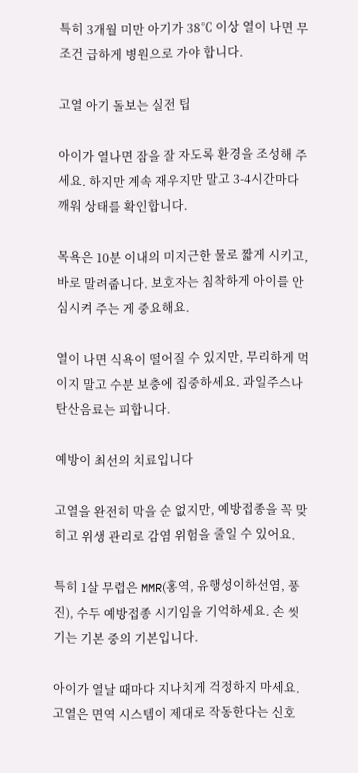특히 3개월 미만 아기가 38℃ 이상 열이 나면 무조건 급하게 병원으로 가야 합니다.

고열 아기 돌보는 실전 팁

아이가 열나면 잠을 잘 자도록 환경을 조성해 주세요. 하지만 계속 재우지만 말고 3-4시간마다 깨워 상태를 확인합니다.

목욕은 10분 이내의 미지근한 물로 짧게 시키고, 바로 말려줍니다. 보호자는 침착하게 아이를 안심시켜 주는 게 중요해요.

열이 나면 식욕이 떨어질 수 있지만, 무리하게 먹이지 말고 수분 보충에 집중하세요. 과일주스나 탄산음료는 피합니다.

예방이 최선의 치료입니다

고열을 완전히 막을 순 없지만, 예방접종을 꼭 맞히고 위생 관리로 감염 위험을 줄일 수 있어요.

특히 1살 무렵은 MMR(홍역, 유행성이하선염, 풍진), 수두 예방접종 시기임을 기억하세요. 손 씻기는 기본 중의 기본입니다.

아이가 열날 때마다 지나치게 걱정하지 마세요. 고열은 면역 시스템이 제대로 작동한다는 신호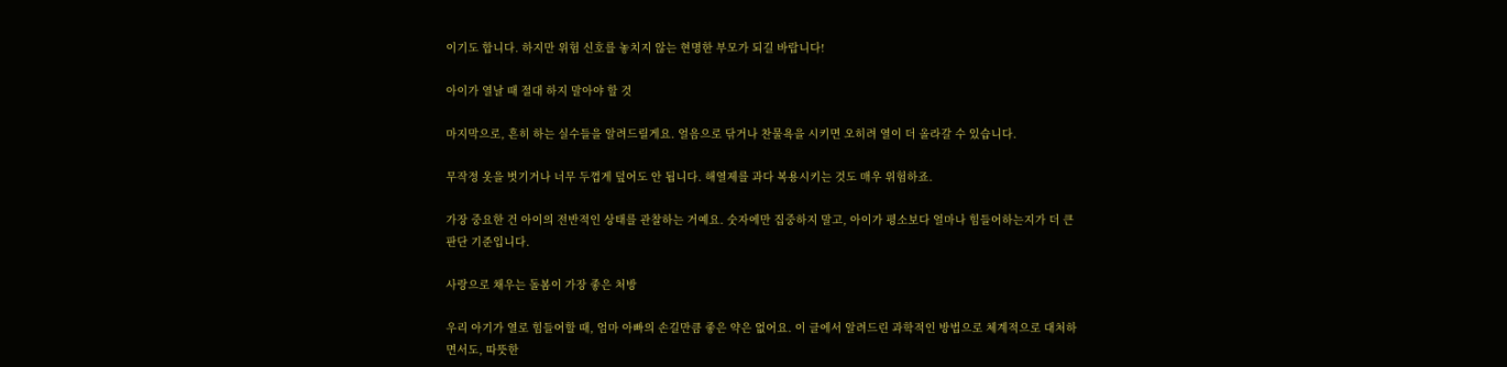이기도 합니다. 하지만 위험 신호를 놓치지 않는 현명한 부모가 되길 바랍니다!

아이가 열날 때 절대 하지 말아야 할 것

마지막으로, 흔히 하는 실수들을 알려드릴게요. 얼음으로 닦거나 찬물욕을 시키면 오히려 열이 더 올라갈 수 있습니다.

무작정 옷을 벗기거나 너무 두껍게 덮어도 안 됩니다. 해열제를 과다 복용시키는 것도 매우 위험하죠.

가장 중요한 건 아이의 전반적인 상태를 관찰하는 거예요. 숫자에만 집중하지 말고, 아이가 평소보다 얼마나 힘들어하는지가 더 큰 판단 기준입니다.

사랑으로 채우는 돌봄이 가장 좋은 처방

우리 아기가 열로 힘들어할 때, 엄마 아빠의 손길만큼 좋은 약은 없어요. 이 글에서 알려드린 과학적인 방법으로 체계적으로 대처하면서도, 따뜻한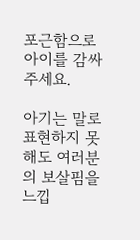포근함으로 아이를 감싸주세요.

아기는 말로 표현하지 못해도 여러분의 보살핌을 느낍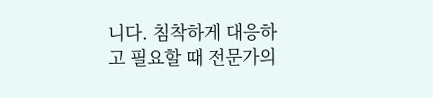니다. 침착하게 대응하고 필요할 때 전문가의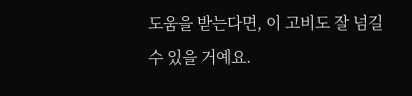도움을 받는다면, 이 고비도 잘 넘길 수 있을 거예요.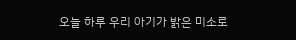오늘 하루 우리 아기가 밝은 미소로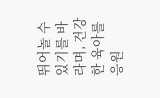뛰어놀 수 있기를 바라며, 건강한 육아를 응원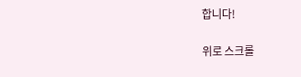합니다!

위로 스크롤